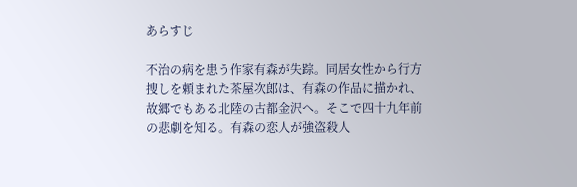あらすじ

不治の病を患う作家有森が失踪。同居女性から行方捜しを頼まれた茶屋次郎は、有森の作品に描かれ、故郷でもある北陸の古都金沢へ。そこで四十九年前の悲劇を知る。有森の恋人が強盗殺人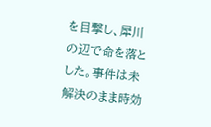を目撃し、犀川の辺で命を落とした。事件は未解決のまま時効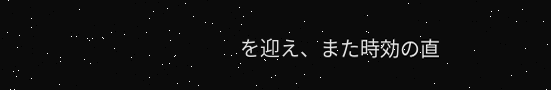を迎え、また時効の直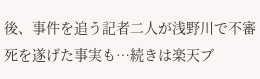後、事件を追う記者二人が浅野川で不審死を遂げた事実も…続きは楽天ブ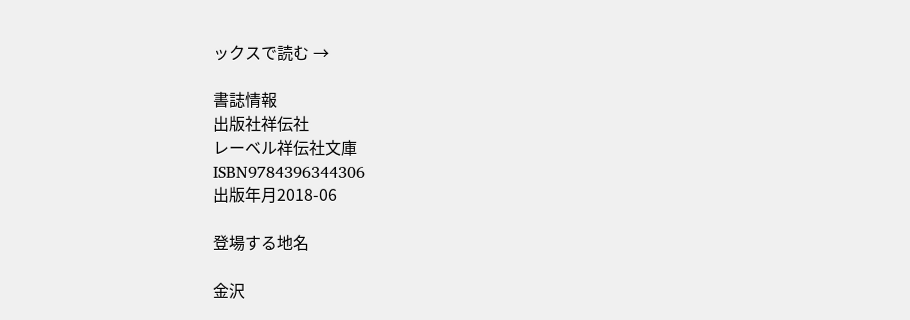ックスで読む →

書誌情報
出版社祥伝社
レーベル祥伝社文庫
ISBN9784396344306
出版年月2018-06

登場する地名

金沢